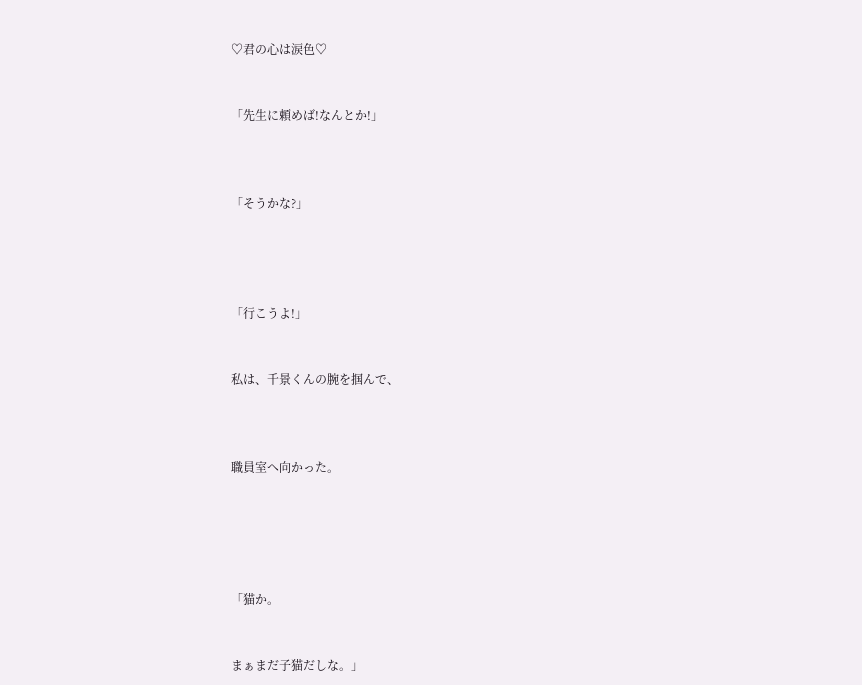♡君の心は涙色♡


「先生に頼めば!なんとか!」



「そうかな?」




「行こうよ!」


私は、千景くんの腕を掴んで、



職員室へ向かった。





「猫か。


まぁまだ子猫だしな。」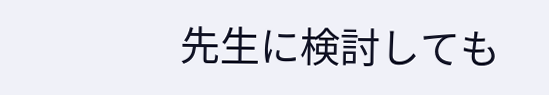先生に検討しても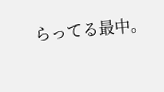らってる最中。